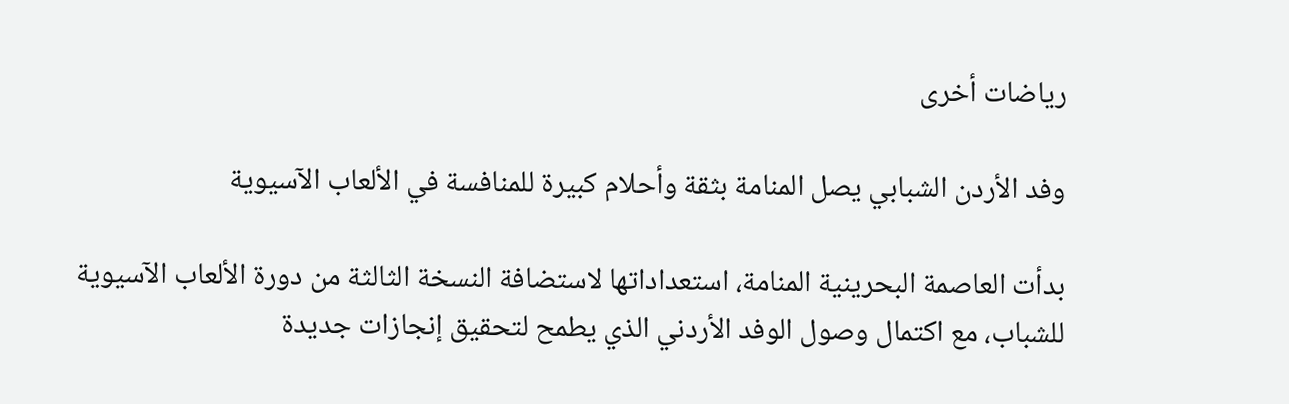رياضات أخرى

وفد الأردن الشبابي يصل المنامة بثقة وأحلام كبيرة للمنافسة في الألعاب الآسيوية

بدأت العاصمة البحرينية المنامة، استعداداتها لاستضافة النسخة الثالثة من دورة الألعاب الآسيوية للشباب، مع اكتمال وصول الوفد الأردني الذي يطمح لتحقيق إنجازات جديدة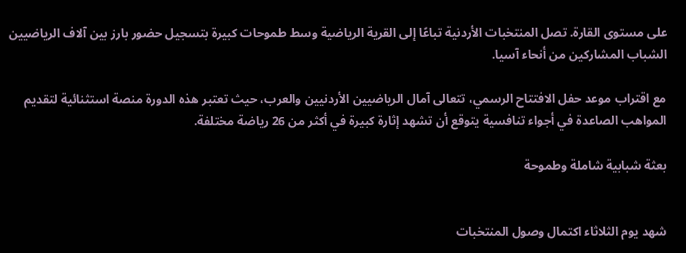على مستوى القارة. تصل المنتخبات الأردنية تباعًا إلى القرية الرياضية وسط طموحات كبيرة بتسجيل حضور بارز بين آلاف الرياضيين الشباب المشاركين من أنحاء آسيا.

مع اقتراب موعد حفل الافتتاح الرسمي، تتعالى آمال الرياضيين الأردنيين والعرب، حيث تعتبر هذه الدورة منصة استثنائية لتقديم المواهب الصاعدة في أجواء تنافسية يتوقع أن تشهد إثارة كبيرة في أكثر من 26 رياضة مختلفة.

بعثة شبابية شاملة وطموحة


شهد يوم الثلاثاء اكتمال وصول المنتخبات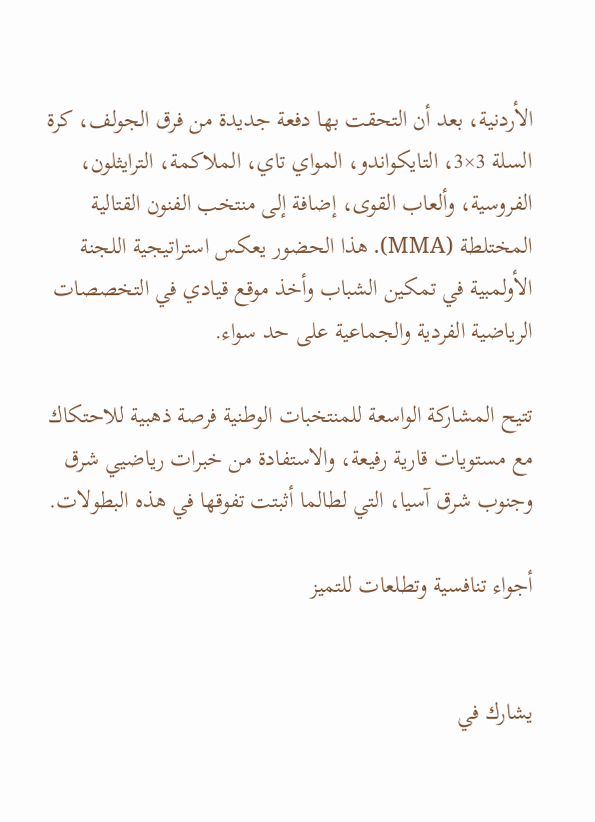الأردنية، بعد أن التحقت بها دفعة جديدة من فرق الجولف، كرة السلة 3×3، التايكواندو، المواي تاي، الملاكمة، الترايثلون، الفروسية، وألعاب القوى، إضافة إلى منتخب الفنون القتالية المختلطة (MMA). هذا الحضور يعكس استراتيجية اللجنة الأولمبية في تمكين الشباب وأخذ موقع قيادي في التخصصات الرياضية الفردية والجماعية على حد سواء.

تتيح المشاركة الواسعة للمنتخبات الوطنية فرصة ذهبية للاحتكاك مع مستويات قارية رفيعة، والاستفادة من خبرات رياضيي شرق وجنوب شرق آسيا، التي لطالما أثبتت تفوقها في هذه البطولات.

أجواء تنافسية وتطلعات للتميز


يشارك في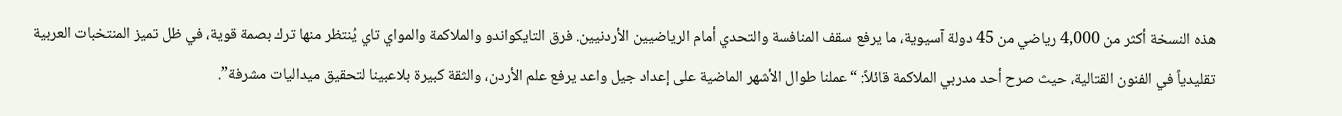هذه النسخة أكثر من 4,000 رياضي من 45 دولة آسيوية، ما يرفع سقف المنافسة والتحدي أمام الرياضيين الأردنيين. فرق التايكواندو والملاكمة والمواي تاي يُنتظر منها ترك بصمة قوية، في ظل تميز المنتخبات العربية تقليدياً في الفنون القتالية، حيث صرح أحد مدربي الملاكمة قائلاً: “عملنا طوال الأشهر الماضية على إعداد جيل واعد يرفع علم الأردن، والثقة كبيرة بلاعبينا لتحقيق ميداليات مشرفة”.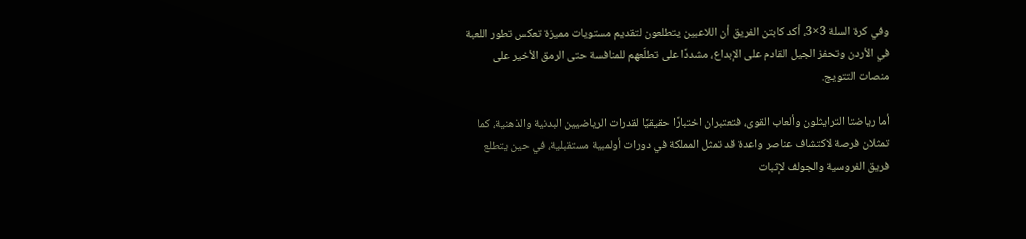وفي كرة السلة 3×3، أكد كابتن الفريق أن اللاعبين يتطلعون لتقديم مستويات مميزة تعكس تطور اللعبة في الأردن وتحفز الجيل القادم على الإبداع، مشددًا على تطلّعهم للمنافسة حتى الرمق الأخير على منصات التتويج.

أما رياضتا الترايثلون وألعاب القوى، فتعتبران اختبارًا حقيقيًا لقدرات الرياضيين البدنية والذهنية، كما تمثلان فرصة لاكتشاف عناصر واعدة قد تمثل المملكة في دورات أولمبية مستقبلية، في حين يتطلع فريق الفروسية والجولف لإثبات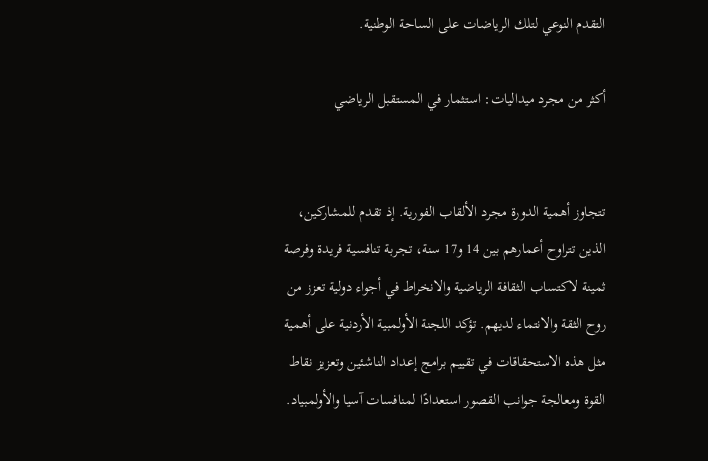التقدم النوعي لتلك الرياضات على الساحة الوطنية.

أكثر من مجرد ميداليات: استثمار في المستقبل الرياضي


تتجاوز أهمية الدورة مجرد الألقاب الفورية. إذ تقدم للمشاركين، الذين تتراوح أعمارهم بين 14 و17 سنة، تجربة تنافسية فريدة وفرصة ثمينة لاكتساب الثقافة الرياضية والانخراط في أجواء دولية تعزز من روح الثقة والانتماء لديهم. تؤكد اللجنة الأولمبية الأردنية على أهمية مثل هذه الاستحقاقات في تقييم برامج إعداد الناشئين وتعزيز نقاط القوة ومعالجة جوانب القصور استعدادًا لمنافسات آسيا والأولمبياد.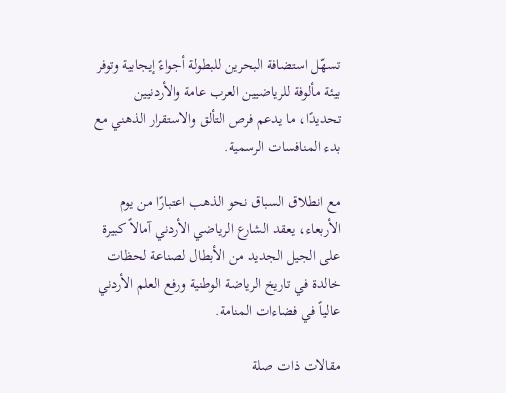تسهّل استضافة البحرين للبطولة أجواءً إيجابية وتوفر بيئة مألوفة للرياضيين العرب عامة والأردنيين تحديدًا، ما يدعم فرص التألق والاستقرار الذهني مع بدء المنافسات الرسمية.

مع انطلاق السباق نحو الذهب اعتبارًا من يوم الأربعاء، يعقد الشارع الرياضي الأردني آمالاً كبيرة على الجيل الجديد من الأبطال لصناعة لحظات خالدة في تاريخ الرياضة الوطنية ورفع العلم الأردني عالياً في فضاءات المنامة.

مقالات ذات صلة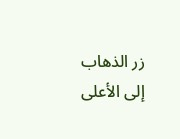زر الذهاب إلى الأعلى